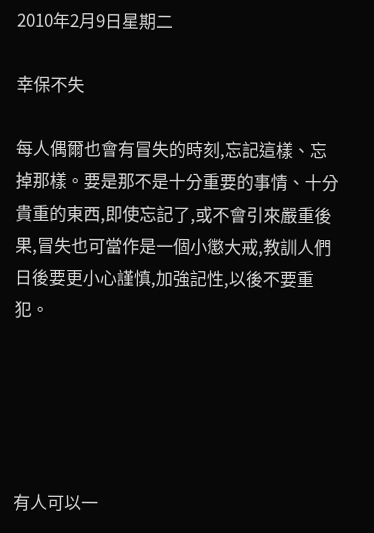2010年2月9日星期二

幸保不失

每人偶爾也會有冒失的時刻,忘記這樣、忘掉那樣。要是那不是十分重要的事情、十分貴重的東西,即使忘記了,或不會引來嚴重後果,冒失也可當作是一個小懲大戒,教訓人們日後要更小心謹慎,加強記性,以後不要重犯。





有人可以一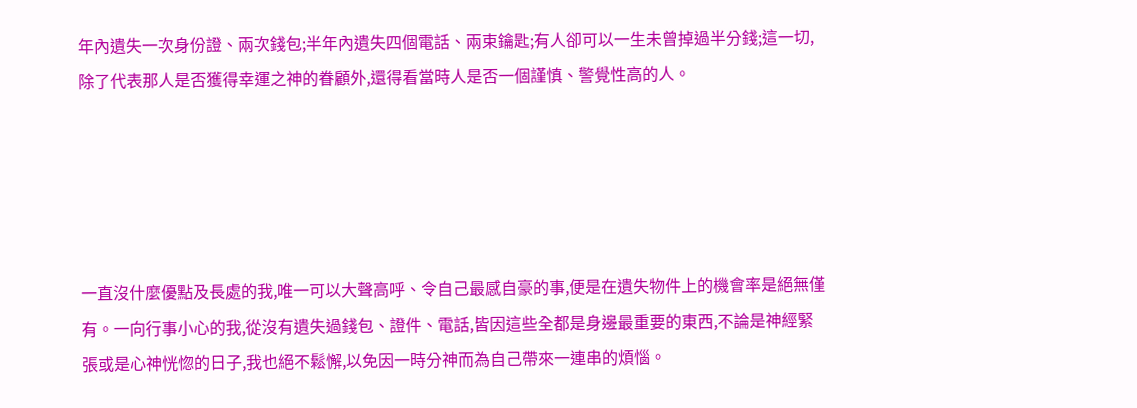年內遺失一次身份證、兩次錢包;半年內遺失四個電話、兩束鑰匙;有人卻可以一生未曾掉過半分錢;這一切,除了代表那人是否獲得幸運之神的眷顧外,還得看當時人是否一個謹慎、警覺性高的人。





一直沒什麼優點及長處的我,唯一可以大聲高呼、令自己最感自豪的事,便是在遺失物件上的機會率是絕無僅有。一向行事小心的我,從沒有遺失過錢包、證件、電話,皆因這些全都是身邊最重要的東西,不論是神經緊張或是心神恍惚的日子,我也絕不鬆懈,以免因一時分神而為自己帶來一連串的煩惱。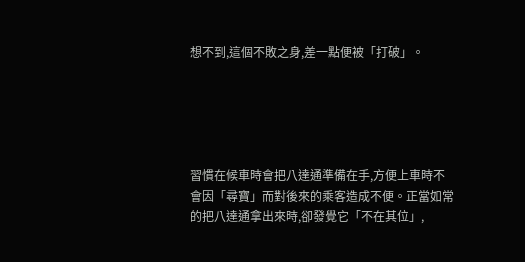想不到,這個不敗之身,差一點便被「打破」。





習慣在候車時會把八達通準備在手,方便上車時不會因「尋寶」而對後來的乘客造成不便。正當如常的把八達通拿出來時,卻發覺它「不在其位」,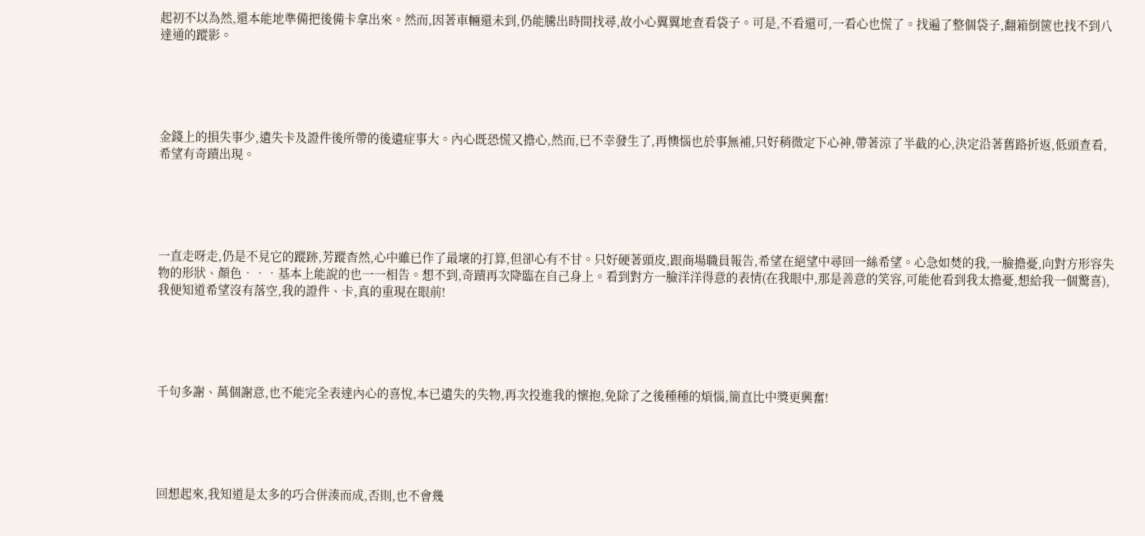起初不以為然,還本能地準備把後備卡拿出來。然而,因著車輛還未到,仍能騰出時間找尋,故小心翼翼地查看袋子。可是,不看還可,一看心也慌了。找遍了整個袋子,翻箱倒篋也找不到八達通的蹤影。





金錢上的損失事少,遺失卡及證件後所帶的後遺症事大。內心既恐慌又擔心,然而,已不幸發生了,再懊惱也於事無補,只好稍微定下心神,帶著涼了半截的心,決定沿著舊路折返,低頭查看,希望有奇蹟出現。





一直走呀走,仍是不見它的蹤跡,芳蹤杳然,心中雖已作了最壞的打算,但卻心有不甘。只好硬著頭皮,跟商場職員報告,希望在絕望中尋回一絲希望。心急如焚的我,一臉擔憂,向對方形容失物的形狀、顏色‧‧‧基本上能說的也一一相告。想不到,奇蹟再次降臨在自己身上。看到對方一臉洋洋得意的表情(在我眼中,那是善意的笑容,可能他看到我太擔憂,想給我一個驚喜),我便知道希望沒有落空,我的證件、卡,真的重現在眼前!





千句多謝、萬個謝意,也不能完全表達內心的喜悅,本已遺失的失物,再次投進我的懷抱,免除了之後種種的煩惱,簡直比中獎更興奮!





回想起來,我知道是太多的巧合併湊而成,否則,也不會幾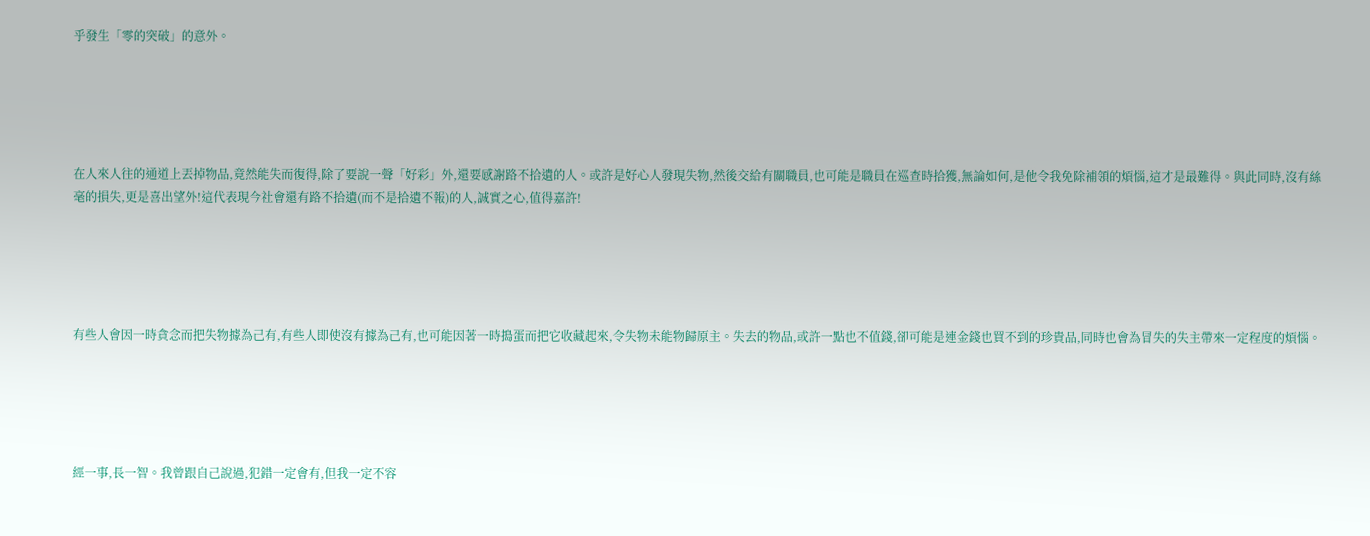乎發生「零的突破」的意外。





在人來人往的通道上丟掉物品,竟然能失而復得,除了要說一聲「好彩」外,還要感謝路不拾遺的人。或許是好心人發現失物,然後交給有關職員,也可能是職員在巡查時拾獲,無論如何,是他令我免除補領的煩惱,這才是最難得。與此同時,沒有絲毫的損失,更是喜出望外!這代表現今社會還有路不拾遺(而不是拾遺不報)的人,誠實之心,值得嘉許!





有些人會因一時貪念而把失物據為己有,有些人即使沒有據為己有,也可能因著一時搗蛋而把它收藏起來,令失物未能物歸原主。失去的物品,或許一點也不值錢,卻可能是連金錢也買不到的珍貴品,同時也會為冒失的失主帶來一定程度的煩惱。





經一事,長一智。我曾跟自己說過,犯錯一定會有,但我一定不容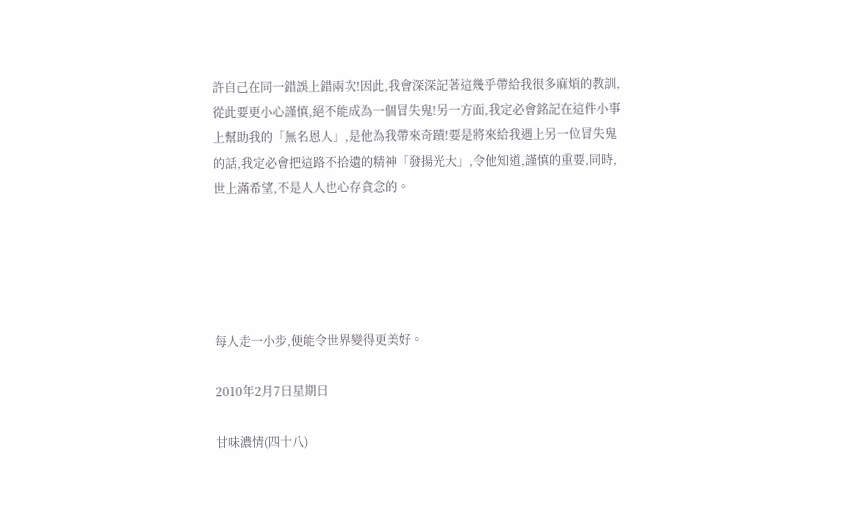許自己在同一錯誤上錯兩次!因此,我會深深記著這幾乎帶給我很多麻煩的教訓,從此要更小心謹慎,絕不能成為一個冒失鬼!另一方面,我定必會銘記在這件小事上幫助我的「無名恩人」,是他為我帶來奇蹟!要是將來給我遇上另一位冒失鬼的話,我定必會把這路不拾遺的精神「發揚光大」,令他知道,謹慎的重要,同時,世上滿希望,不是人人也心存貪念的。





每人走一小步,便能令世界變得更美好。

2010年2月7日星期日

甘味濃情(四十八)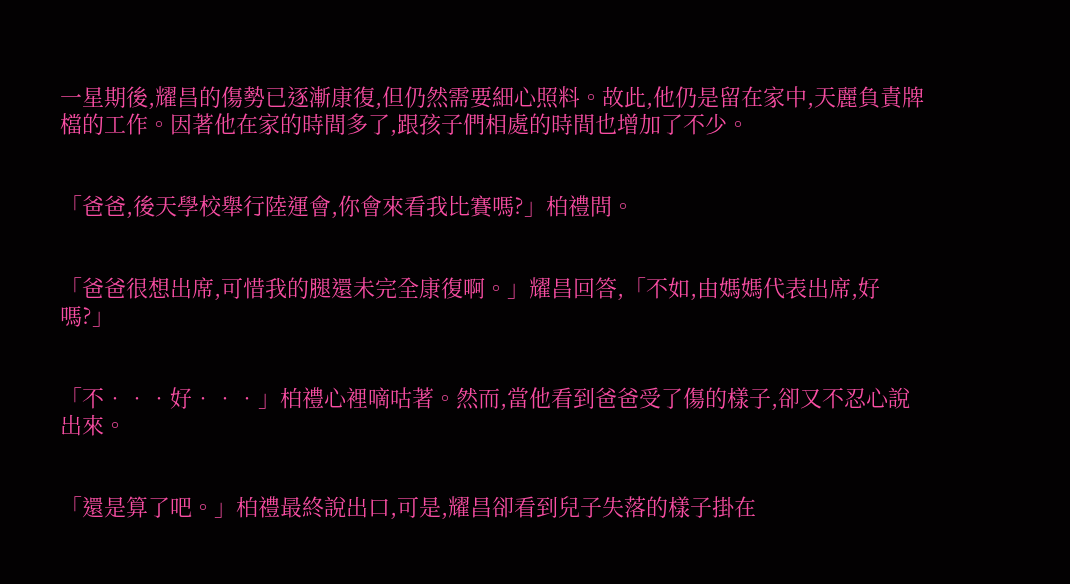一星期後,耀昌的傷勢已逐漸康復,但仍然需要細心照料。故此,他仍是留在家中,天麗負責牌檔的工作。因著他在家的時間多了,跟孩子們相處的時間也增加了不少。


「爸爸,後天學校舉行陸運會,你會來看我比賽嗎?」柏禮問。


「爸爸很想出席,可惜我的腿還未完全康復啊。」耀昌回答,「不如,由媽媽代表出席,好嗎?」


「不‧‧‧好‧‧‧」柏禮心裡嘀咕著。然而,當他看到爸爸受了傷的樣子,卻又不忍心說出來。


「還是算了吧。」柏禮最終說出口,可是,耀昌卻看到兒子失落的樣子掛在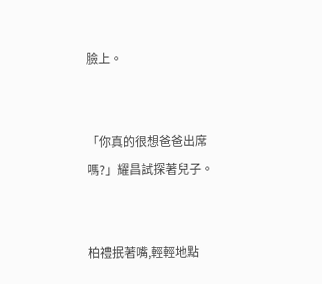臉上。


「你真的很想爸爸出席嗎?」耀昌試探著兒子。


柏禮抿著嘴,輕輕地點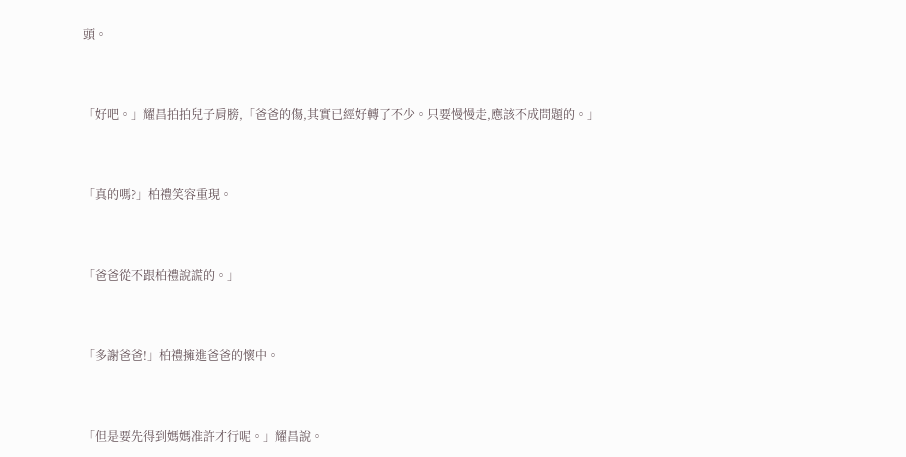頭。


「好吧。」耀昌拍拍兒子肩膀,「爸爸的傷,其實已經好轉了不少。只要慢慢走,應該不成問題的。」


「真的嗎?」柏禮笑容重現。


「爸爸從不跟柏禮說謊的。」


「多謝爸爸!」柏禮擁進爸爸的懷中。


「但是要先得到媽媽准許才行呢。」耀昌說。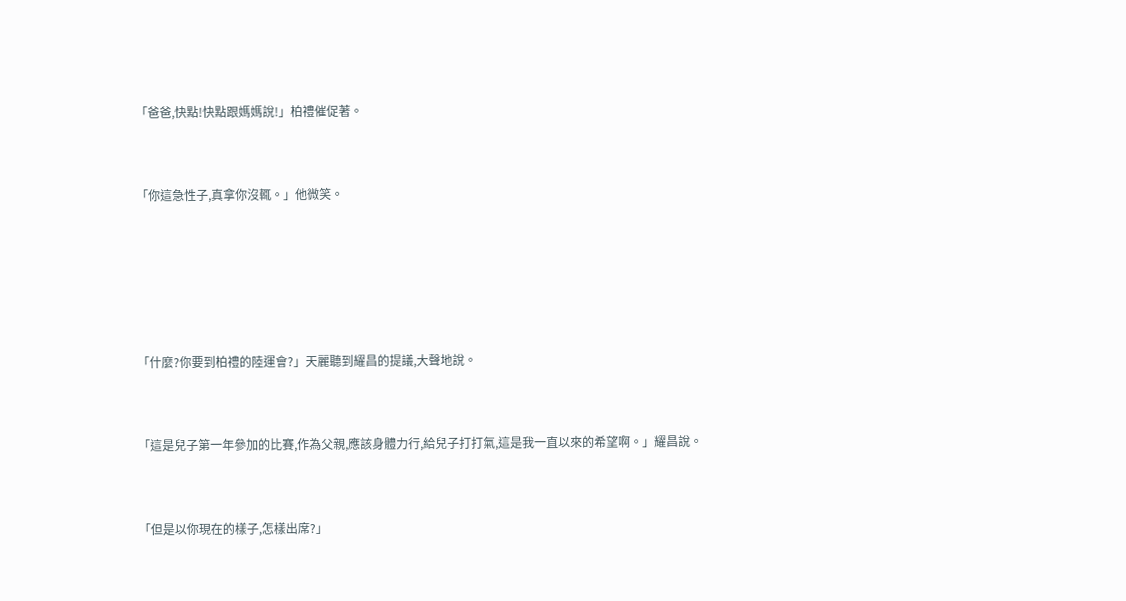「爸爸,快點!快點跟媽媽說!」柏禮催促著。


「你這急性子,真拿你沒輒。」他微笑。





「什麼?你要到柏禮的陸運會?」天麗聽到耀昌的提議,大聲地說。


「這是兒子第一年參加的比賽,作為父親,應該身體力行,給兒子打打氣,這是我一直以來的希望啊。」耀昌說。


「但是以你現在的樣子,怎樣出席?」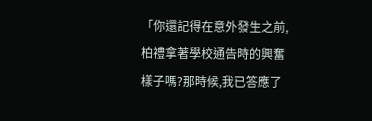「你還記得在意外發生之前,柏禮拿著學校通告時的興奮樣子嗎?那時候,我已答應了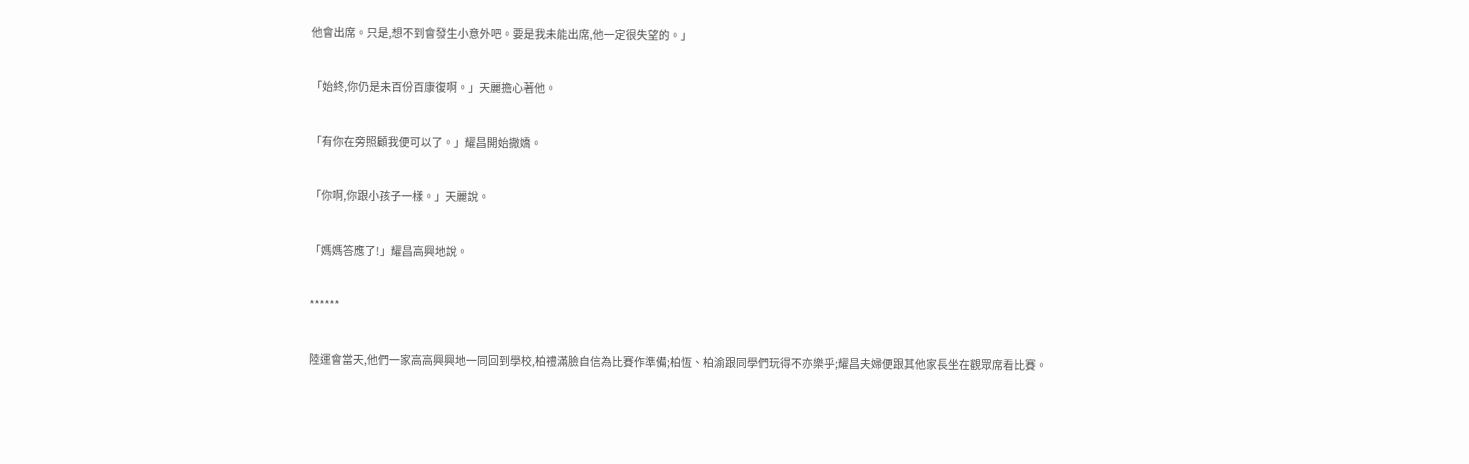他會出席。只是,想不到會發生小意外吧。要是我未能出席,他一定很失望的。」


「始終,你仍是未百份百康復啊。」天麗擔心著他。


「有你在旁照顧我便可以了。」耀昌開始撒嬌。


「你啊,你跟小孩子一樣。」天麗說。


「媽媽答應了!」耀昌高興地說。


******


陸運會當天,他們一家高高興興地一同回到學校,柏禮滿臉自信為比賽作準備;柏恆、柏渝跟同學們玩得不亦樂乎;耀昌夫婦便跟其他家長坐在觀眾席看比賽。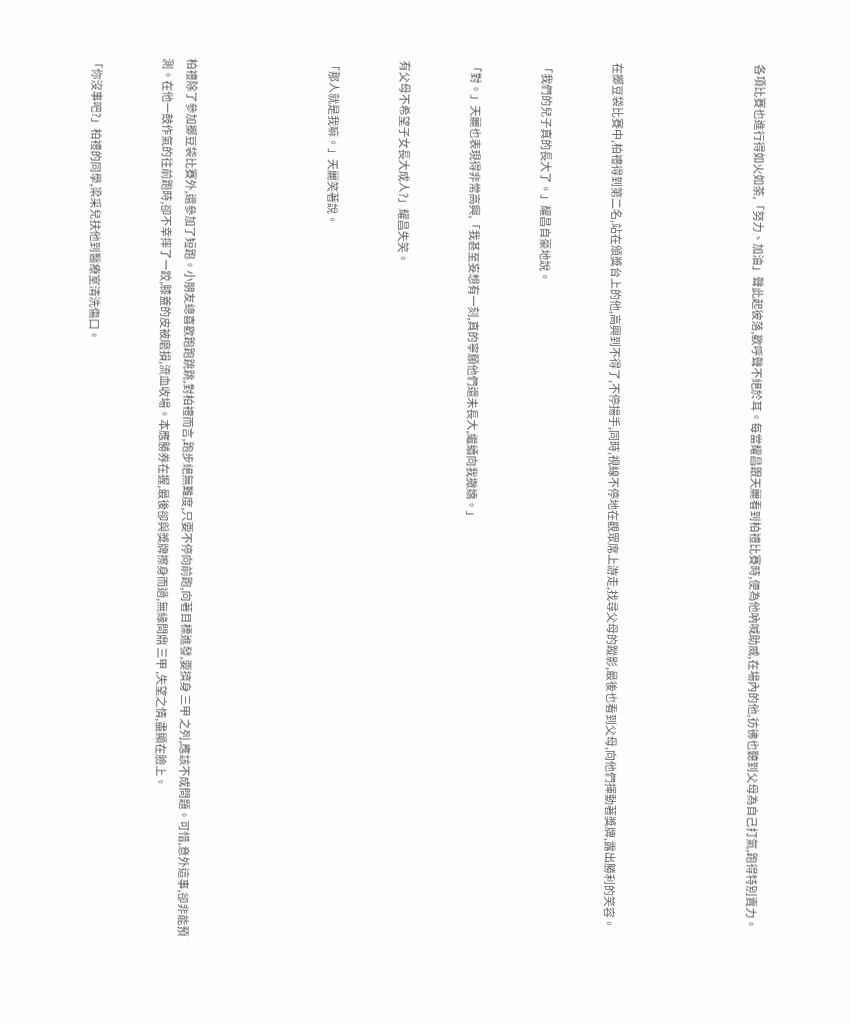各項比賽也進行得如火如荼,「努力、加油」聲此起彼落,歡呼聲不絕於耳。每當耀昌跟天麗看到柏禮比賽時,便為他吶喊助威,在場內的他,彷彿也聽到父母為自己打氣,跑得特別賣力。





在擲豆袋比賽中,柏禮得到第二名,站在頒獎台上的他,高興到不得了,不停揚手,同時,視線不停地在觀眾席上游走,找尋父母的蹤影,最後也看到父母,向他們揮動著獎牌,露出勝利的笑容。


「我們的兒子真的長大了。」耀昌自豪地說。


「對。」天麗也表現得非常高興,「我甚至妄想有一刻,真的寧願他們還未長大,繼續向我撒嬌。」


有父母不希望子女長大成人?」耀昌失笑。


「那人就是我嘛。」天麗笑著說。





柏禮除了參加擲豆袋比賽外,還參加了短跑。小朋友總喜歡跑跑跳跳,對柏禮而言,跑步絕無難度,只要不停向前跑,向著目標進發,要擠身 三甲 之列,應該不成問題。可惜,意外這事,卻非能預測。在他一鼓作氣的往前跑時,卻不幸摔了一跤,膝蓋的皮被磨損,流血收場。本應勝券在握,最後卻與獎牌擦身而過,無緣問鼎 三甲 ,失望之情,盡顯在臉上。


「你沒事吧?」柏禮的同學,梁采兒扶他到醫療室清洗傷口。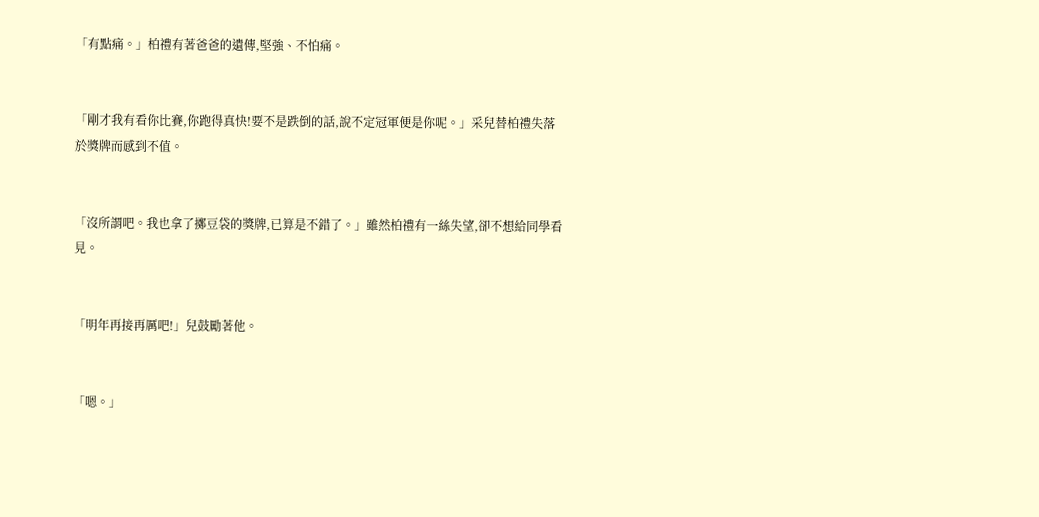「有點痛。」柏禮有著爸爸的遺傳,堅強、不怕痛。


「剛才我有看你比賽,你跑得真快!要不是跌倒的話,說不定冠軍便是你呢。」采兒替柏禮失落於獎牌而感到不值。


「沒所謂吧。我也拿了擲豆袋的獎牌,已算是不錯了。」雖然柏禮有一絲失望,卻不想給同學看見。


「明年再接再厲吧!」兒鼓勵著他。


「嗯。」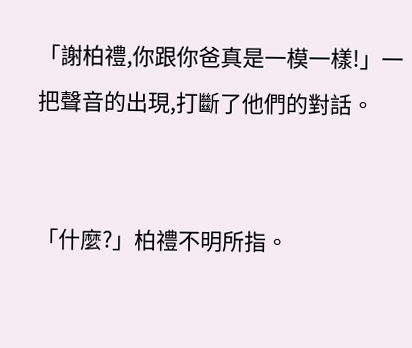「謝柏禮,你跟你爸真是一模一樣!」一把聲音的出現,打斷了他們的對話。


「什麼?」柏禮不明所指。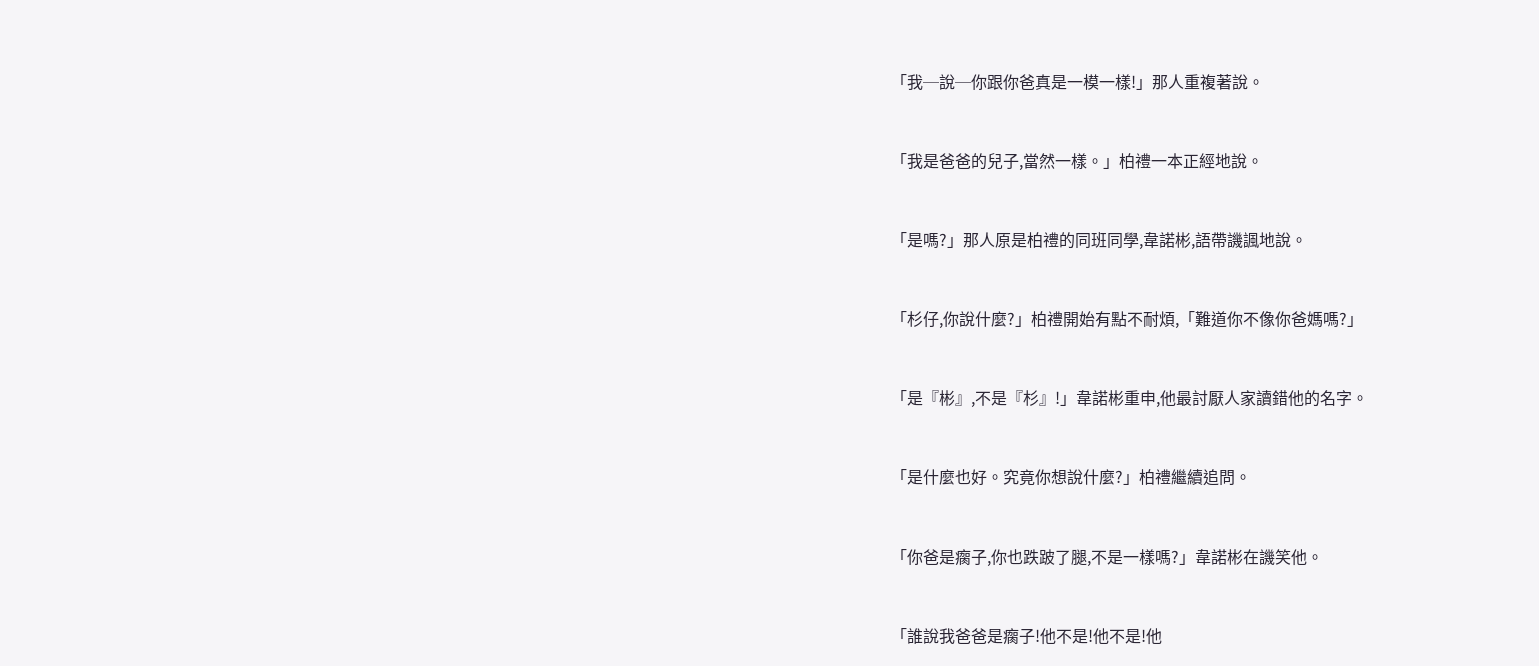「我─說─你跟你爸真是一模一樣!」那人重複著說。


「我是爸爸的兒子,當然一樣。」柏禮一本正經地說。


「是嗎?」那人原是柏禮的同班同學,韋諾彬,語帶譏諷地說。


「杉仔,你說什麼?」柏禮開始有點不耐煩,「難道你不像你爸媽嗎?」


「是『彬』,不是『杉』!」韋諾彬重申,他最討厭人家讀錯他的名字。


「是什麼也好。究竟你想說什麼?」柏禮繼續追問。


「你爸是瘸子,你也跌跛了腿,不是一樣嗎?」韋諾彬在譏笑他。


「誰說我爸爸是瘸子!他不是!他不是!他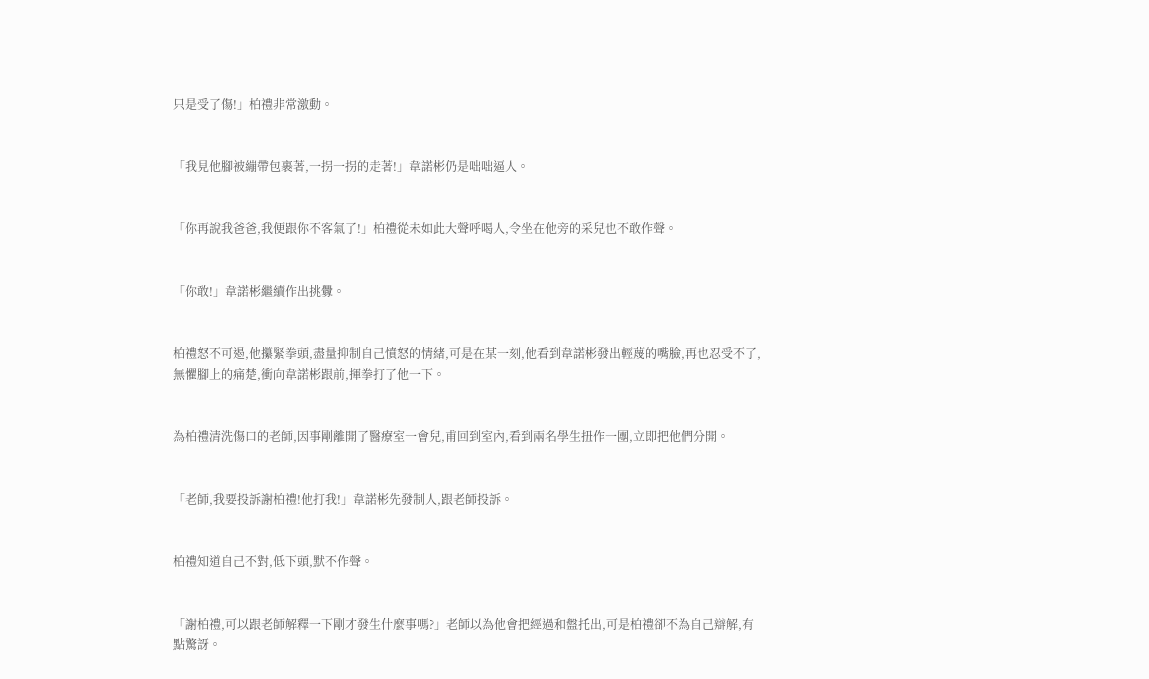只是受了傷!」柏禮非常激動。


「我見他腳被繃帶包裹著,一拐一拐的走著!」韋諾彬仍是咄咄逼人。


「你再說我爸爸,我便跟你不客氣了!」柏禮從未如此大聲呼喝人,令坐在他旁的采兒也不敢作聲。


「你敢!」韋諾彬繼續作出挑釁。


柏禮怒不可遏,他攥緊拳頭,盡量抑制自己憤怒的情緒,可是在某一刻,他看到韋諾彬發出輕蔑的嘴臉,再也忍受不了,無懼腳上的痛楚,衝向韋諾彬跟前,揮拳打了他一下。


為柏禮清洗傷口的老師,因事剛離開了醫療室一會兒,甫回到室內,看到兩名學生扭作一團,立即把他們分開。


「老師,我要投訴謝柏禮!他打我!」韋諾彬先發制人,跟老師投訴。


柏禮知道自己不對,低下頭,默不作聲。


「謝柏禮,可以跟老師解釋一下剛才發生什麼事嗎?」老師以為他會把經過和盤托出,可是柏禮卻不為自己辯解,有點驚訝。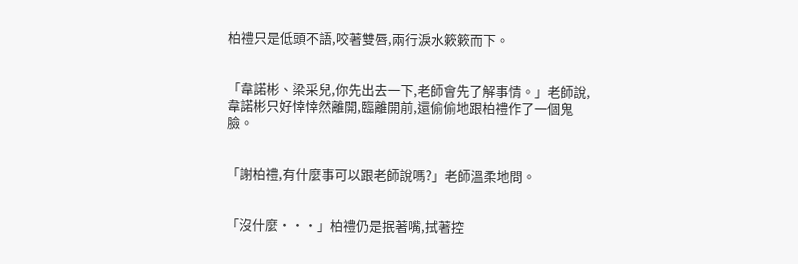柏禮只是低頭不語,咬著雙唇,兩行淚水簌簌而下。


「韋諾彬、梁采兒,你先出去一下,老師會先了解事情。」老師說,韋諾彬只好悻悻然離開,臨離開前,還偷偷地跟柏禮作了一個鬼臉。


「謝柏禮,有什麼事可以跟老師說嗎?」老師溫柔地問。


「沒什麼‧‧‧」柏禮仍是抿著嘴,拭著控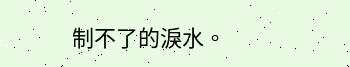制不了的淚水。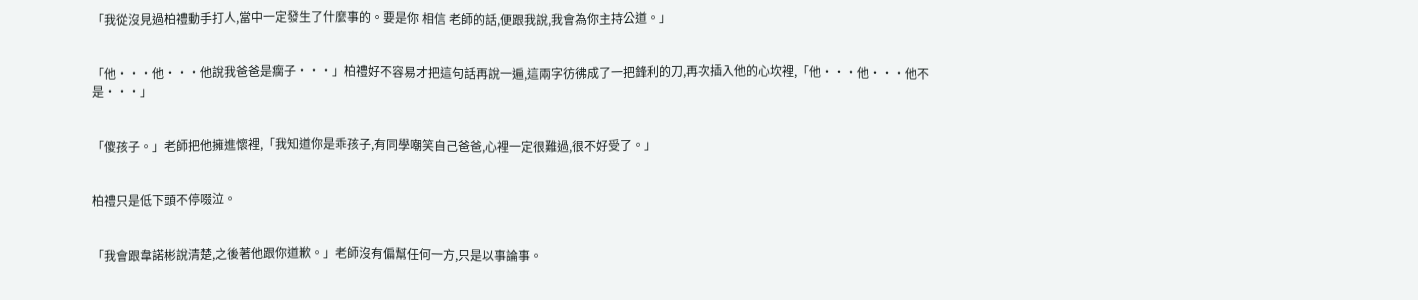「我從沒見過柏禮動手打人,當中一定發生了什麼事的。要是你 相信 老師的話,便跟我說,我會為你主持公道。」


「他‧‧‧他‧‧‧他說我爸爸是瘸子‧‧‧」柏禮好不容易才把這句話再說一遍,這兩字彷彿成了一把鋒利的刀,再次插入他的心坎裡,「他‧‧‧他‧‧‧他不是‧‧‧」


「傻孩子。」老師把他擁進懷裡,「我知道你是乖孩子,有同學嘲笑自己爸爸,心裡一定很難過,很不好受了。」


柏禮只是低下頭不停啜泣。


「我會跟韋諾彬說清楚,之後著他跟你道歉。」老師沒有偏幫任何一方,只是以事論事。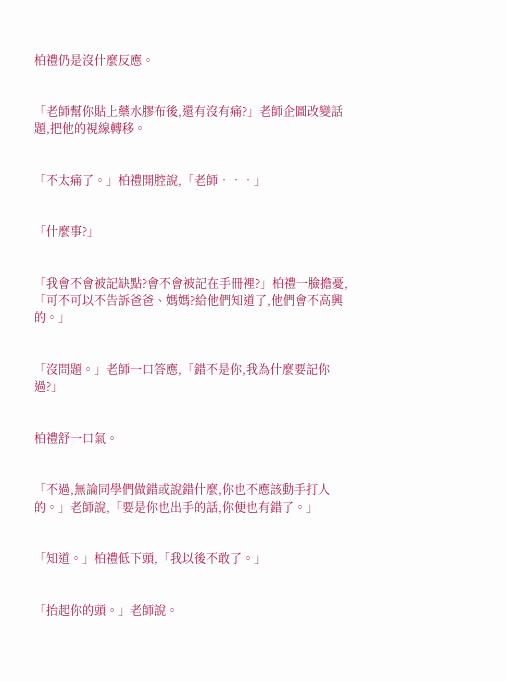柏禮仍是沒什麼反應。


「老師幫你貼上藥水膠布後,還有沒有痛?」老師企圖改變話題,把他的視線轉移。


「不太痛了。」柏禮開腔說,「老師‧‧‧」


「什麼事?」


「我會不會被記缺點?會不會被記在手冊裡?」柏禮一臉擔憂,「可不可以不告訴爸爸、媽媽?給他們知道了,他們會不高興的。」


「沒問題。」老師一口答應,「錯不是你,我為什麼要記你過?」


柏禮舒一口氣。


「不過,無論同學們做錯或說錯什麼,你也不應該動手打人的。」老師說,「要是你也出手的話,你便也有錯了。」


「知道。」柏禮低下頭,「我以後不敢了。」


「抬起你的頭。」老師說。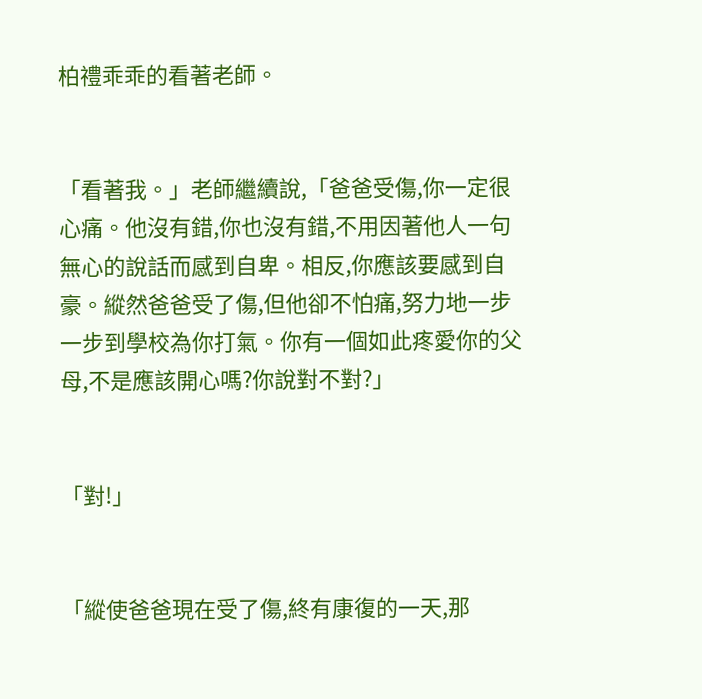柏禮乖乖的看著老師。


「看著我。」老師繼續說,「爸爸受傷,你一定很心痛。他沒有錯,你也沒有錯,不用因著他人一句無心的說話而感到自卑。相反,你應該要感到自豪。縱然爸爸受了傷,但他卻不怕痛,努力地一步一步到學校為你打氣。你有一個如此疼愛你的父母,不是應該開心嗎?你說對不對?」


「對!」


「縱使爸爸現在受了傷,終有康復的一天,那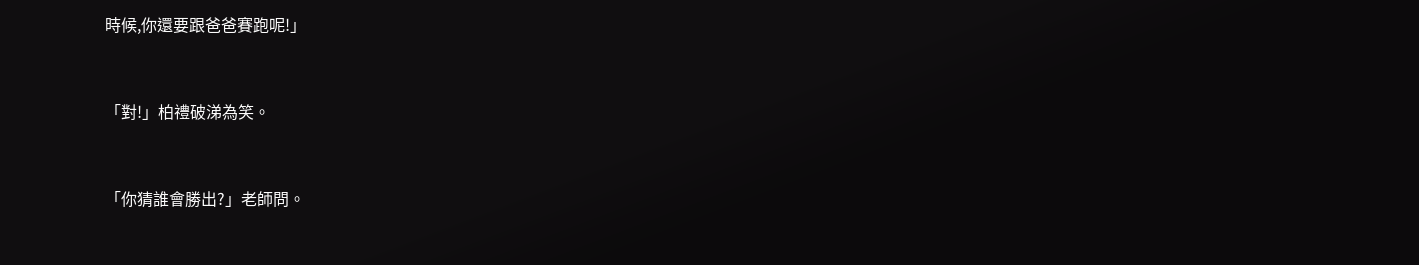時候,你還要跟爸爸賽跑呢!」


「對!」柏禮破涕為笑。


「你猜誰會勝出?」老師問。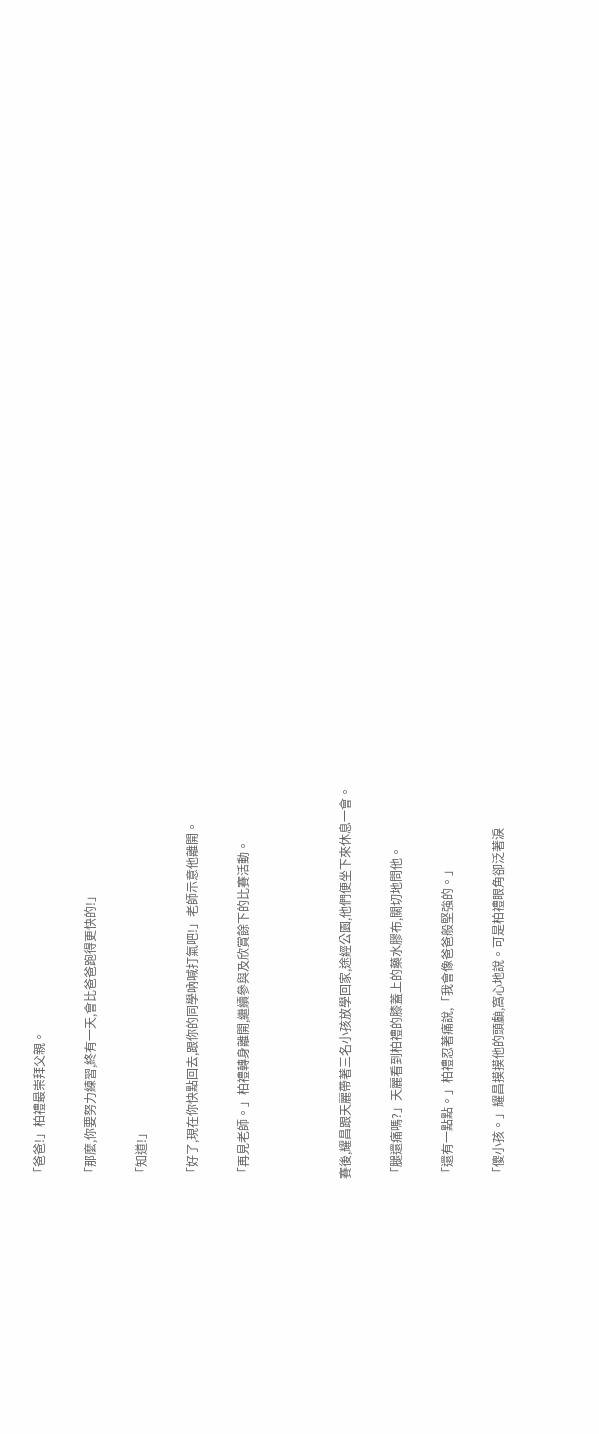「爸爸!」柏禮最崇拜父親。


「那麼,你要努力練習,終有一天,會比爸爸跑得更快的!」


「知道!」


「好了,現在你快點回去,跟你的同學吶喊打氣吧!」老師示意他離開。


「再見老師。」柏禮轉身離開,繼續參與及欣賞餘下的比賽活動。





賽後,耀昌跟天麗帶著三名小孩放學回家,途經公園,他們便坐下來休息一會。


「腿還痛嗎?」天麗看到柏禮的膝蓋上的藥水膠布,關切地問他。


「還有一點點。」柏禮忍著痛說,「我會像爸爸般堅強的。」


「傻小孩。」耀昌摸摸他的頭顱,窩心地說。可是柏禮眼角卻泛著淚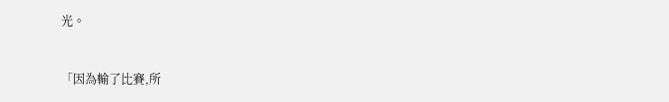光。


「因為輸了比賽,所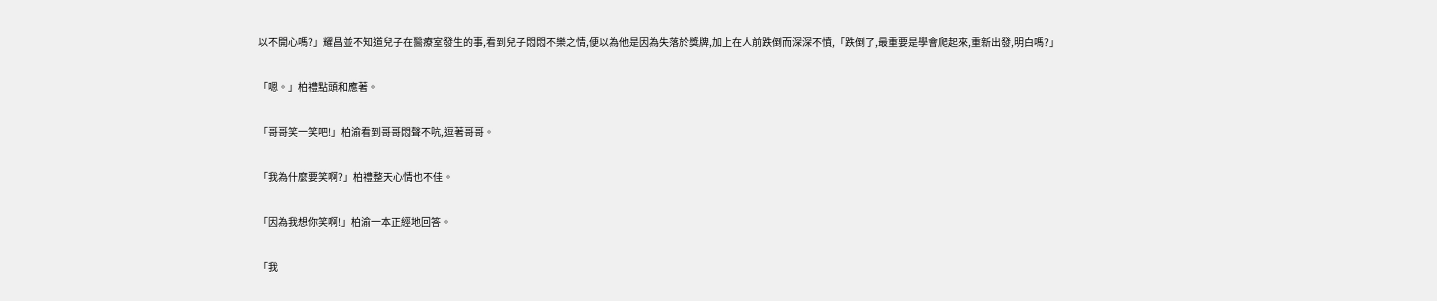以不開心嗎?」耀昌並不知道兒子在醫療室發生的事,看到兒子悶悶不樂之情,便以為他是因為失落於獎牌,加上在人前跌倒而深深不憤,「跌倒了,最重要是學會爬起來,重新出發,明白嗎?」


「嗯。」柏禮點頭和應著。


「哥哥笑一笑吧!」柏渝看到哥哥悶聲不吭,逗著哥哥。


「我為什麼要笑啊?」柏禮整天心情也不佳。


「因為我想你笑啊!」柏渝一本正經地回答。


「我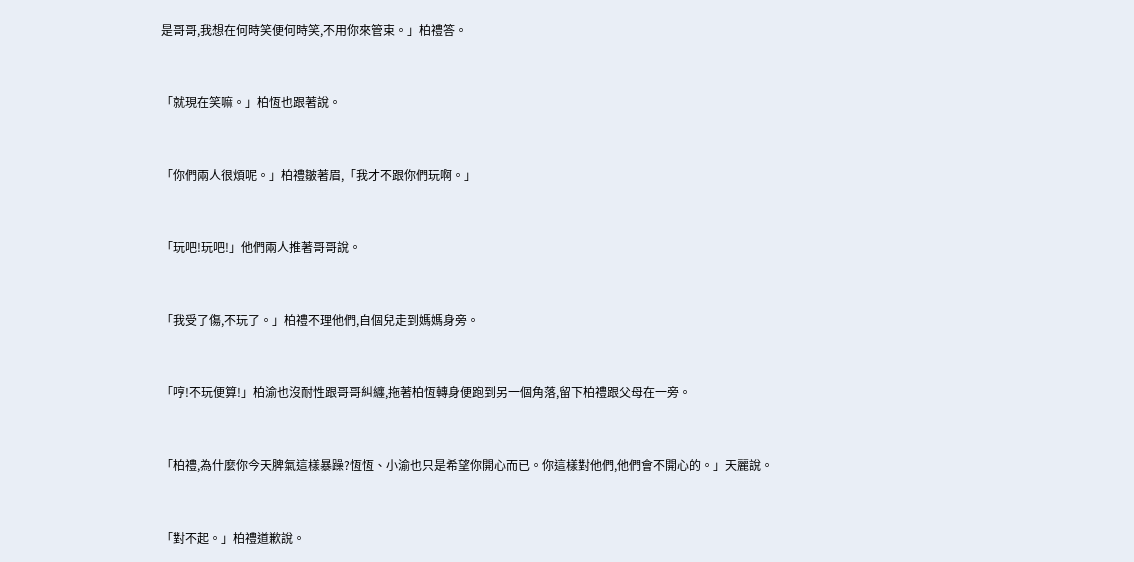是哥哥,我想在何時笑便何時笑,不用你來管束。」柏禮答。


「就現在笑嘛。」柏恆也跟著說。


「你們兩人很煩呢。」柏禮皺著眉,「我才不跟你們玩啊。」


「玩吧!玩吧!」他們兩人推著哥哥說。


「我受了傷,不玩了。」柏禮不理他們,自個兒走到媽媽身旁。


「哼!不玩便算!」柏渝也沒耐性跟哥哥糾纏,拖著柏恆轉身便跑到另一個角落,留下柏禮跟父母在一旁。


「柏禮,為什麼你今天脾氣這樣暴躁?恆恆、小渝也只是希望你開心而已。你這樣對他們,他們會不開心的。」天麗說。


「對不起。」柏禮道歉說。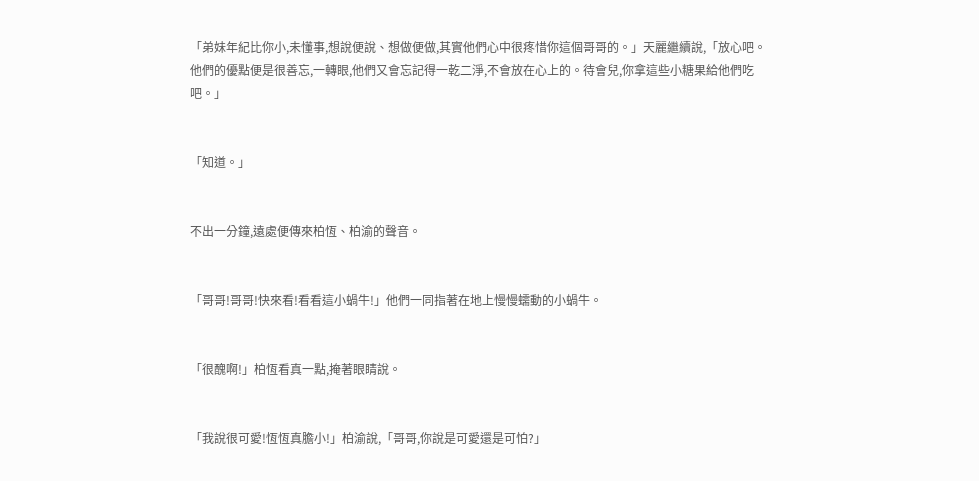「弟妹年紀比你小,未懂事,想說便說、想做便做,其實他們心中很疼惜你這個哥哥的。」天麗繼續說,「放心吧。他們的優點便是很善忘,一轉眼,他們又會忘記得一乾二淨,不會放在心上的。待會兒,你拿這些小糖果給他們吃吧。」


「知道。」


不出一分鐘,遠處便傳來柏恆、柏渝的聲音。


「哥哥!哥哥!快來看!看看這小蝸牛!」他們一同指著在地上慢慢蠕動的小蝸牛。


「很醜啊!」柏恆看真一點,掩著眼睛說。


「我說很可愛!恆恆真膽小!」柏渝說,「哥哥,你說是可愛還是可怕?」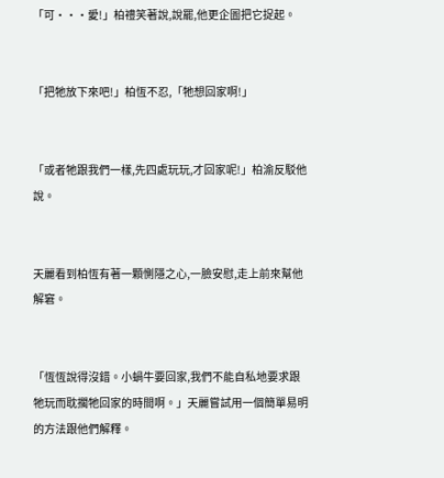「可‧‧‧愛!」柏禮笑著說,說罷,他更企圖把它捉起。


「把牠放下來吧!」柏恆不忍,「牠想回家啊!」


「或者牠跟我們一樣,先四處玩玩,才回家呢!」柏渝反駁他說。


天麗看到柏恆有著一顆惻隱之心,一臉安慰,走上前來幫他解窘。


「恆恆說得沒錯。小蝸牛要回家,我們不能自私地要求跟牠玩而耽擱牠回家的時間啊。」天麗嘗試用一個簡單易明的方法跟他們解釋。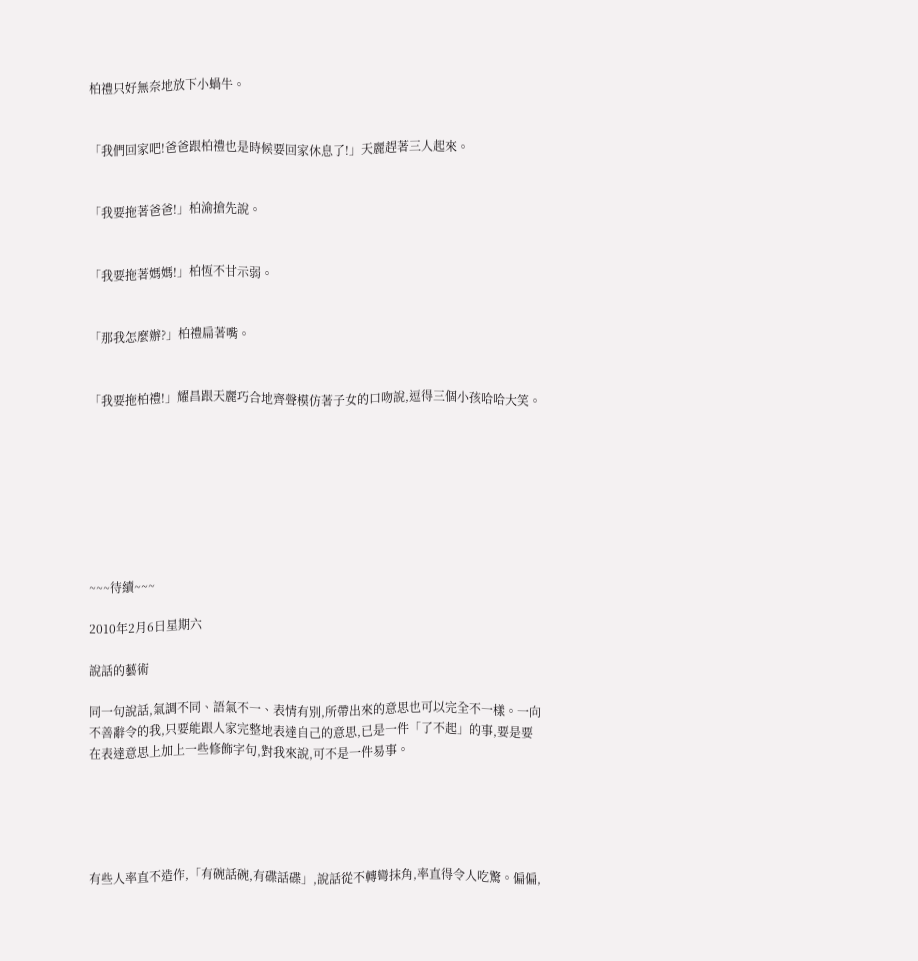柏禮只好無奈地放下小蝸牛。


「我們回家吧!爸爸跟柏禮也是時候要回家休息了!」天麗趕著三人起來。


「我要拖著爸爸!」柏渝搶先說。


「我要拖著媽媽!」柏恆不甘示弱。


「那我怎麼辦?」柏禮扁著嘴。


「我要拖柏禮!」耀昌跟天麗巧合地齊聲模仿著子女的口吻說,逗得三個小孩哈哈大笑。








~~~待續~~~

2010年2月6日星期六

說話的藝術

同一句說話,氣調不同、語氣不一、表情有別,所帶出來的意思也可以完全不一樣。一向不善辭令的我,只要能跟人家完整地表達自己的意思,已是一件「了不起」的事,要是要在表達意思上加上一些修飾字句,對我來說,可不是一件易事。





有些人率直不造作,「有碗話碗,有碟話碟」,說話從不轉彎抹角,率直得令人吃驚。偏偏,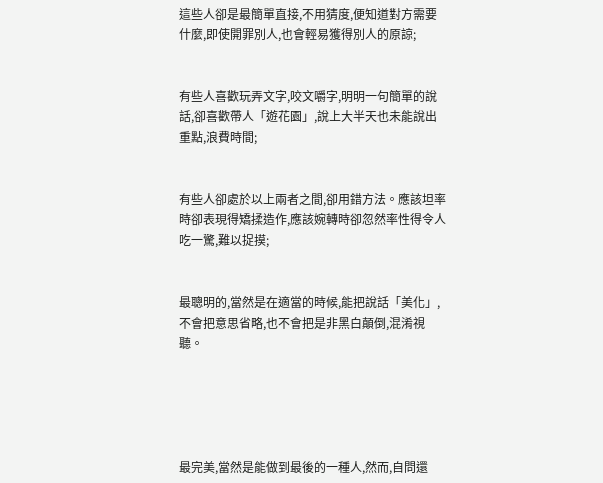這些人卻是最簡單直接,不用猜度,便知道對方需要什麼,即使開罪別人,也會輕易獲得別人的原諒;


有些人喜歡玩弄文字,咬文嚼字,明明一句簡單的說話,卻喜歡帶人「遊花園」,說上大半天也未能說出重點,浪費時間;


有些人卻處於以上兩者之間,卻用錯方法。應該坦率時卻表現得矯揉造作,應該婉轉時卻忽然率性得令人吃一驚,難以捉摸;


最聰明的,當然是在適當的時候,能把說話「美化」,不會把意思省略,也不會把是非黑白顛倒,混淆視聽。





最完美,當然是能做到最後的一種人,然而,自問還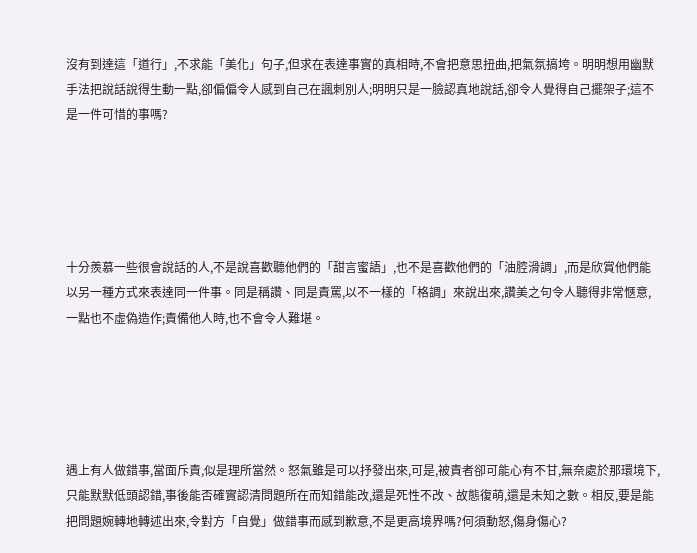沒有到達這「道行」,不求能「美化」句子,但求在表達事實的真相時,不會把意思扭曲,把氣氛搞垮。明明想用幽默手法把說話說得生動一點,卻偏偏令人感到自己在諷刺別人;明明只是一臉認真地說話,卻令人覺得自己擺架子;這不是一件可惜的事嗎?





十分羨慕一些很會說話的人,不是說喜歡聽他們的「甜言蜜語」,也不是喜歡他們的「油腔滑調」,而是欣賞他們能以另一種方式來表達同一件事。同是稱讚、同是責罵,以不一樣的「格調」來說出來,讚美之句令人聽得非常愜意,一點也不虛偽造作;責備他人時,也不會令人難堪。





遇上有人做錯事,當面斥責,似是理所當然。怒氣雖是可以抒發出來,可是,被責者卻可能心有不甘,無奈處於那環境下,只能默默低頭認錯,事後能否確實認清問題所在而知錯能改,還是死性不改、故態復萌,還是未知之數。相反,要是能把問題婉轉地轉述出來,令對方「自覺」做錯事而感到歉意,不是更高境界嗎?何須動怒,傷身傷心?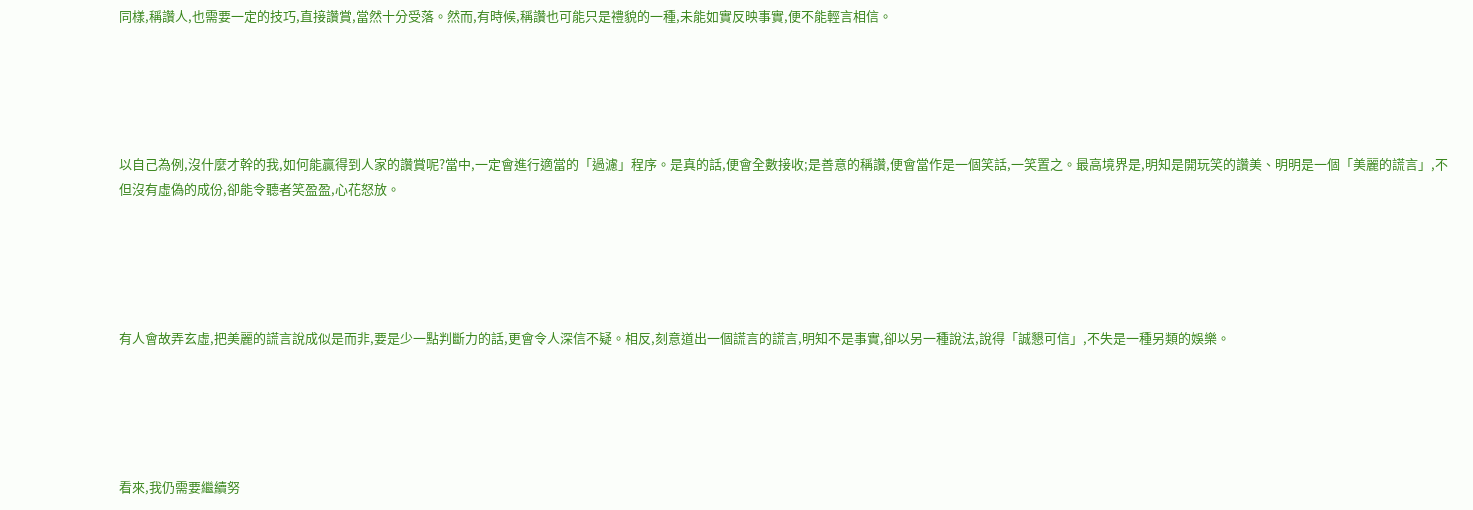同樣,稱讚人,也需要一定的技巧,直接讚賞,當然十分受落。然而,有時候,稱讚也可能只是禮貌的一種,未能如實反映事實,便不能輕言相信。





以自己為例,沒什麼才幹的我,如何能贏得到人家的讚賞呢?當中,一定會進行適當的「過濾」程序。是真的話,便會全數接收;是善意的稱讚,便會當作是一個笑話,一笑置之。最高境界是,明知是開玩笑的讚美、明明是一個「美麗的謊言」,不但沒有虛偽的成份,卻能令聽者笑盈盈,心花怒放。





有人會故弄玄虛,把美麗的謊言說成似是而非,要是少一點判斷力的話,更會令人深信不疑。相反,刻意道出一個謊言的謊言,明知不是事實,卻以另一種說法,說得「誠懇可信」,不失是一種另類的娛樂。





看來,我仍需要繼續努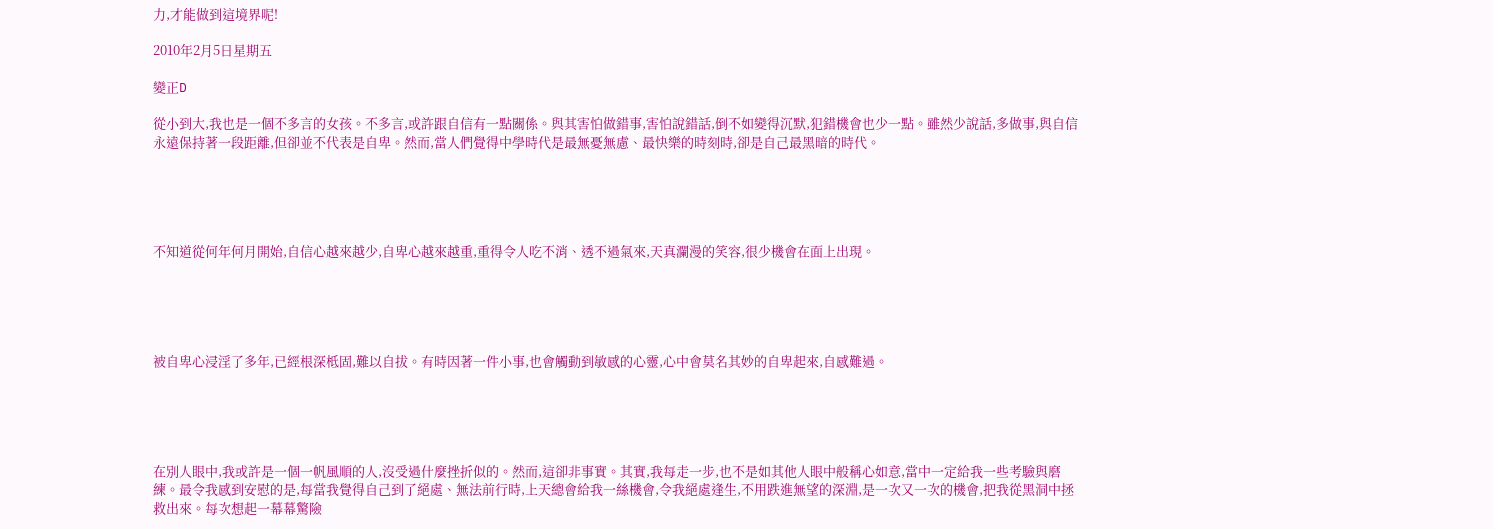力,才能做到這境界呢!

2010年2月5日星期五

變正D

從小到大,我也是一個不多言的女孩。不多言,或許跟自信有一點關係。與其害怕做錯事,害怕說錯話,倒不如變得沉默,犯錯機會也少一點。雖然少說話,多做事,與自信永遠保持著一段距離,但卻並不代表是自卑。然而,當人們覺得中學時代是最無憂無慮、最快樂的時刻時,卻是自己最黑暗的時代。





不知道從何年何月開始,自信心越來越少,自卑心越來越重,重得令人吃不消、透不過氣來,天真瀾漫的笑容,很少機會在面上出現。





被自卑心浸淫了多年,已經根深柢固,難以自拔。有時因著一件小事,也會觸動到敏感的心靈,心中會莫名其妙的自卑起來,自感難過。





在別人眼中,我或許是一個一帆風順的人,沒受過什麼挫折似的。然而,這卻非事實。其實,我每走一步,也不是如其他人眼中般稱心如意,當中一定給我一些考驗與磨練。最令我感到安慰的是,每當我覺得自己到了絕處、無法前行時,上天總會給我一絲機會,令我絕處逢生,不用跌進無望的深淵,是一次又一次的機會,把我從黑洞中拯救出來。每次想起一幕幕驚險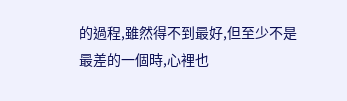的過程,雖然得不到最好,但至少不是最差的一個時,心裡也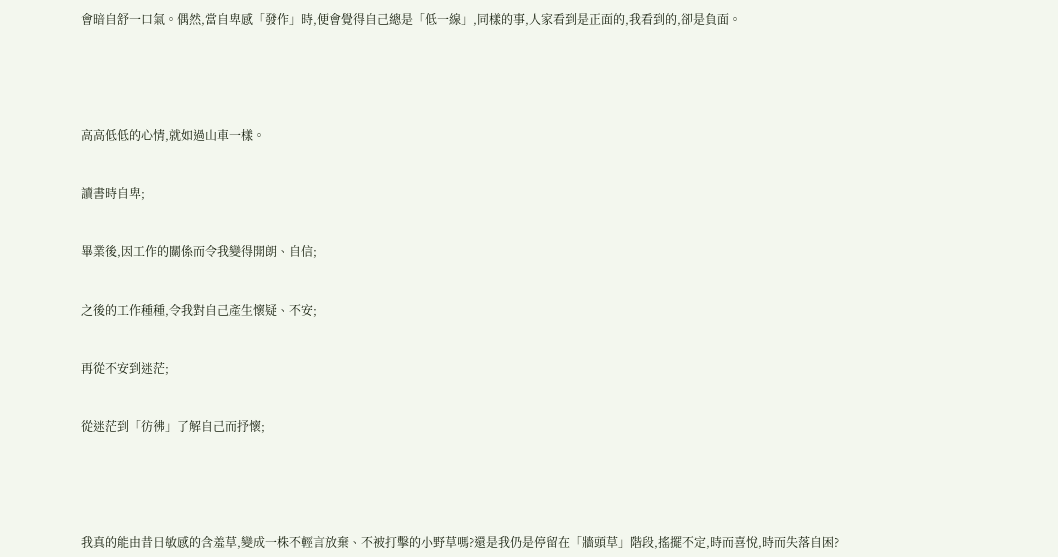會暗自舒一口氣。偶然,當自卑感「發作」時,便會覺得自己總是「低一線」,同樣的事,人家看到是正面的,我看到的,卻是負面。





高高低低的心情,就如過山車一樣。


讀書時自卑;


畢業後,因工作的關係而令我變得開朗、自信;


之後的工作種種,令我對自己產生懷疑、不安;


再從不安到迷茫;


從迷茫到「彷彿」了解自己而抒懷;





我真的能由昔日敏感的含羞草,變成一株不輕言放棄、不被打擊的小野草嗎?還是我仍是停留在「牆頭草」階段,搖擺不定,時而喜悅,時而失落自困?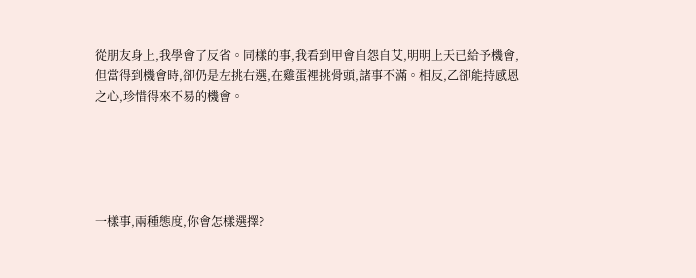從朋友身上,我學會了反省。同樣的事,我看到甲會自怨自艾,明明上天已給予機會,但當得到機會時,卻仍是左挑右選,在雞蛋裡挑骨頭,諸事不滿。相反,乙卻能持感恩之心,珍惜得來不易的機會。





一樣事,兩種態度,你會怎樣選擇?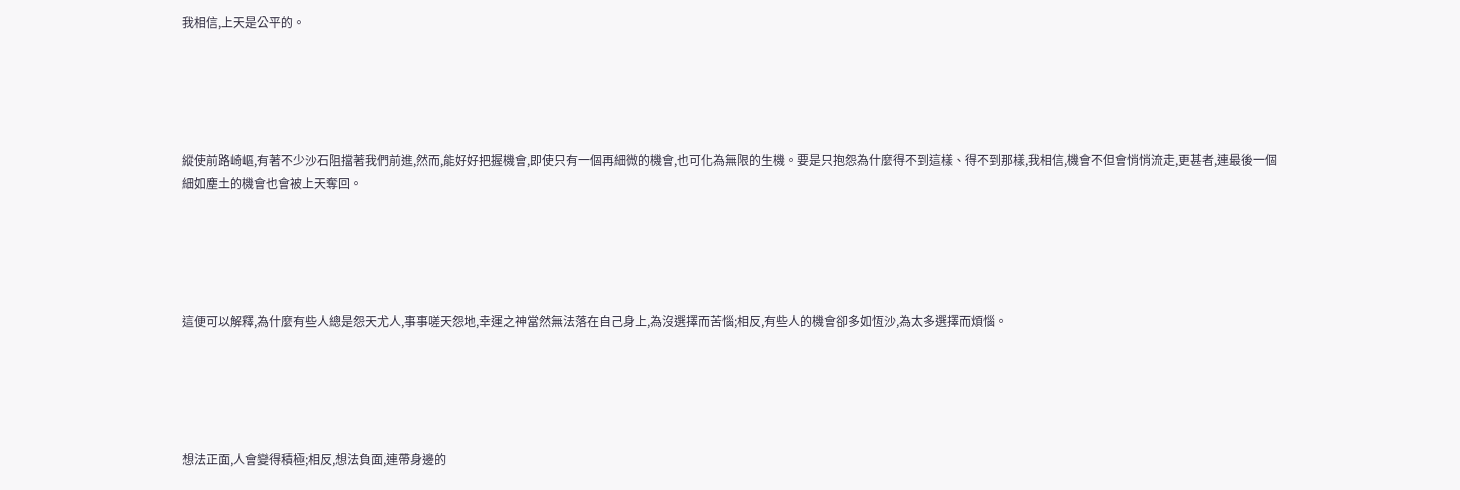我相信,上天是公平的。





縱使前路崎嶇,有著不少沙石阻擋著我們前進,然而,能好好把握機會,即使只有一個再細微的機會,也可化為無限的生機。要是只抱怨為什麼得不到這樣、得不到那樣,我相信,機會不但會悄悄流走,更甚者,連最後一個細如塵土的機會也會被上天奪回。





這便可以解釋,為什麼有些人總是怨天尤人,事事嗟天怨地,幸運之神當然無法落在自己身上,為沒選擇而苦惱;相反,有些人的機會卻多如恆沙,為太多選擇而煩惱。





想法正面,人會變得積極;相反,想法負面,連帶身邊的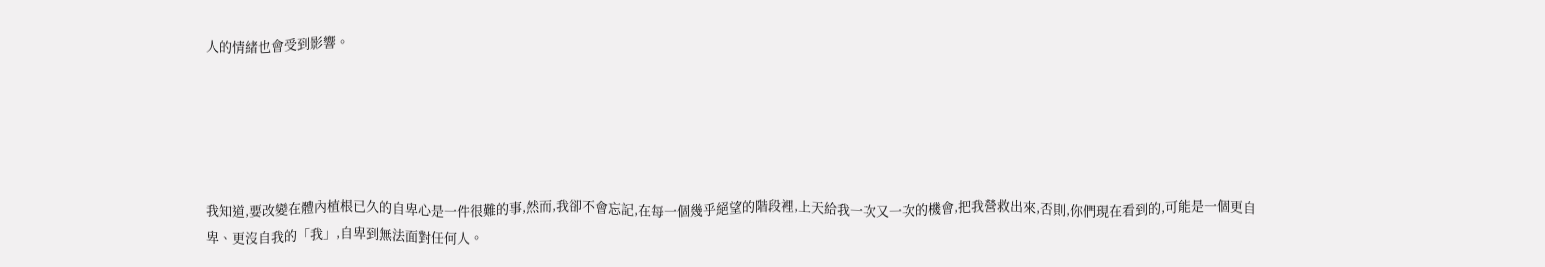人的情緒也會受到影響。





我知道,要改變在體內植根已久的自卑心是一件很難的事,然而,我卻不會忘記,在每一個幾乎絕望的階段裡,上天給我一次又一次的機會,把我營救出來,否則,你們現在看到的,可能是一個更自卑、更沒自我的「我」,自卑到無法面對任何人。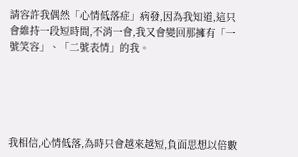請容許我偶然「心情低落症」病發,因為我知道,這只會維持一段短時間,不消一會,我又會變回那擁有「一號笑容」、「二號表情」的我。





我相信,心情低落,為時只會越來越短,負面思想以倍數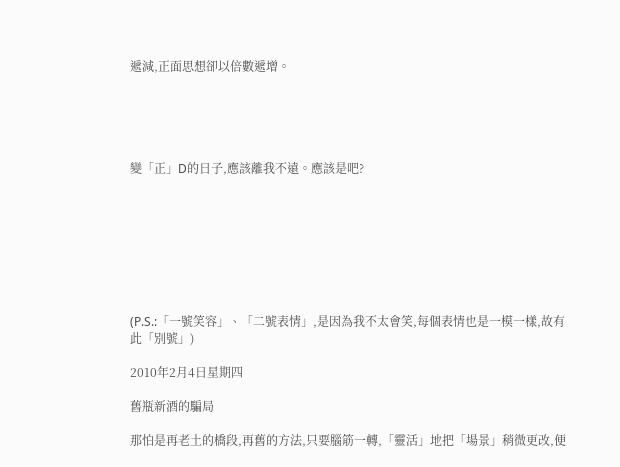遞減,正面思想卻以倍數遞增。





變「正」D的日子,應該離我不遠。應該是吧?








(P.S.:「一號笑容」、「二號表情」,是因為我不太會笑,每個表情也是一模一樣,故有此「別號」)

2010年2月4日星期四

舊瓶新酒的騙局

那怕是再老土的橋段,再舊的方法,只要腦筋一轉,「靈活」地把「場景」稍微更改,便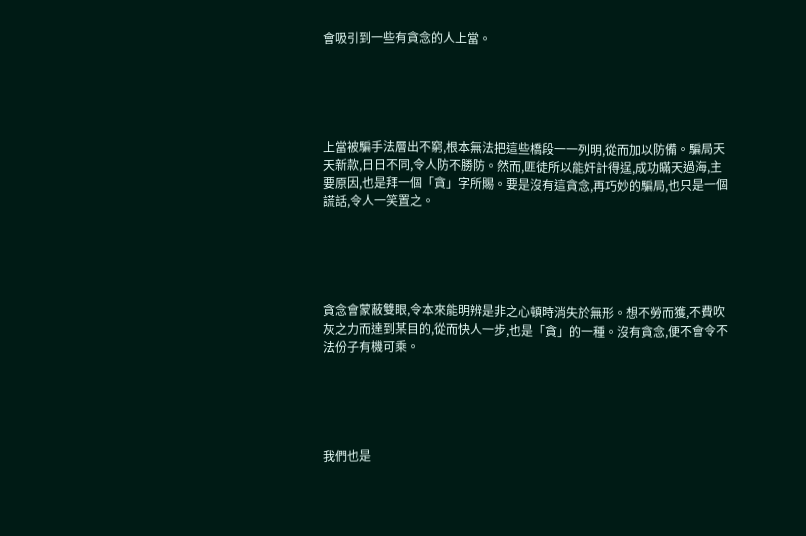會吸引到一些有貪念的人上當。





上當被騙手法層出不窮,根本無法把這些橋段一一列明,從而加以防備。騙局天天新款,日日不同,令人防不勝防。然而,匪徒所以能奸計得逞,成功瞞天過海,主要原因,也是拜一個「貪」字所賜。要是沒有這貪念,再巧妙的騙局,也只是一個謊話,令人一笑置之。





貪念會蒙蔽雙眼,令本來能明辨是非之心頓時消失於無形。想不勞而獲,不費吹灰之力而達到某目的,從而快人一步,也是「貪」的一種。沒有貪念,便不會令不法份子有機可乘。





我們也是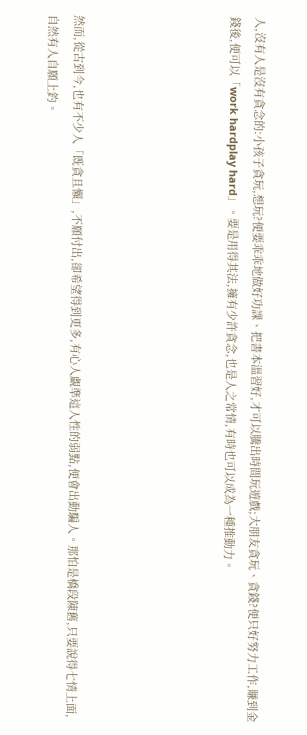人,沒有人是沒有貪念的:小孩子貪玩,想玩?便要乖乖地做好功課、把書本溫習好,才可以騰出時間玩遊戲;大朋友貪玩、貪錢?便只好努力工作,賺到金錢後,便可以「work hardplay hard」。要是用得其法,擁有少許貪念,也是人之常情,有時也可以成為一種推動力。





然而,從古到今,也有不少人「既貪且懶」,不願付出,卻希望得到更多,有心人覷準這人性的弱點,便會出動騙人。那怕是橋段陳舊,只要說得七情上面,自然有人自願上釣。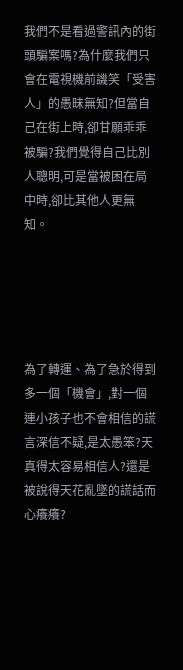我們不是看過警訊內的街頭騙案嗎?為什麼我們只會在電視機前譏笑「受害人」的愚昧無知?但當自己在街上時,卻甘願乖乖被騙?我們覺得自己比別人聰明,可是當被困在局中時,卻比其他人更無知。





為了轉運、為了急於得到多一個「機會」,對一個連小孩子也不會相信的謊言深信不疑,是太愚笨?天真得太容易相信人?還是被說得天花亂墜的謊話而心癢癢?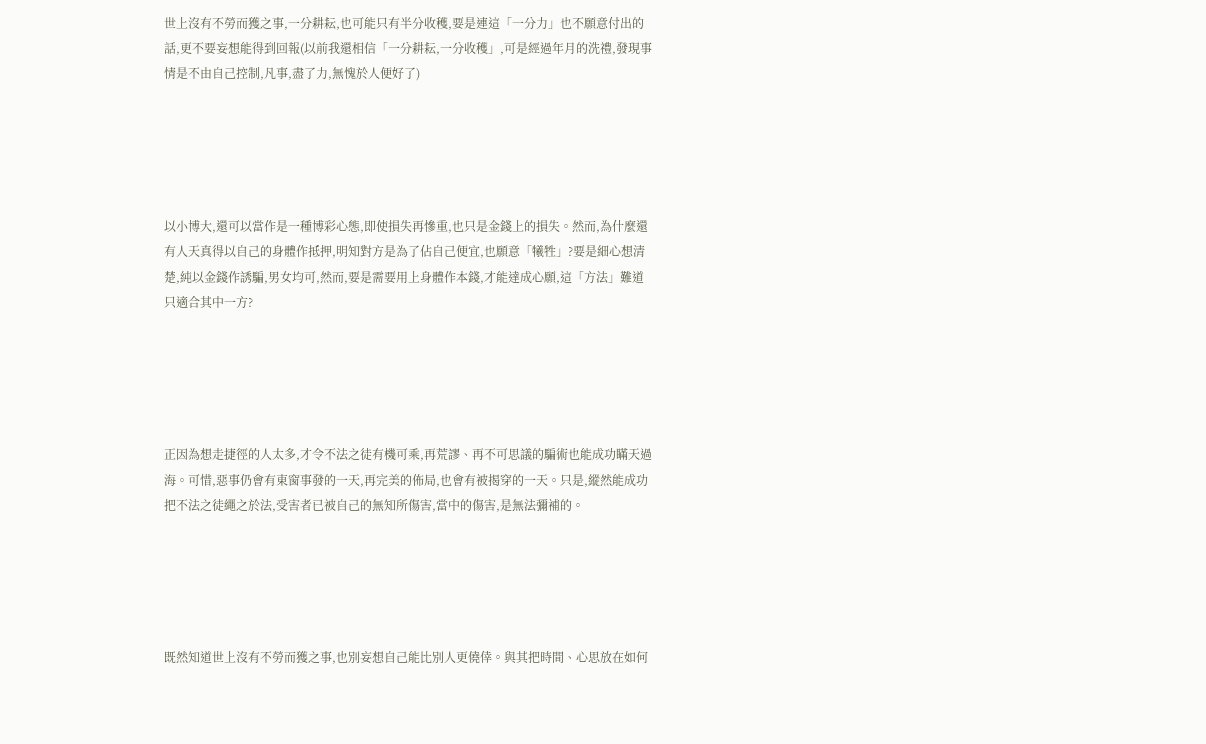世上沒有不勞而獲之事,一分耕耘,也可能只有半分收穫,要是連這「一分力」也不願意付出的話,更不要妄想能得到回報(以前我還相信「一分耕耘,一分收穫」,可是經過年月的洗禮,發現事情是不由自己控制,凡事,盡了力,無愧於人便好了)





以小博大,還可以當作是一種博彩心態,即使損失再慘重,也只是金錢上的損失。然而,為什麼還有人天真得以自己的身體作抵押,明知對方是為了佔自己便宜,也願意「犧牲」?要是細心想清楚,純以金錢作誘騙,男女均可,然而,要是需要用上身體作本錢,才能達成心願,這「方法」難道只適合其中一方?





正因為想走捷徑的人太多,才令不法之徒有機可乘,再荒謬、再不可思議的騙術也能成功瞞天過海。可惜,惡事仍會有東窗事發的一天,再完美的佈局,也會有被揭穿的一天。只是,縱然能成功把不法之徒繩之於法,受害者已被自己的無知所傷害,當中的傷害,是無法彌補的。





既然知道世上沒有不勞而獲之事,也別妄想自己能比別人更僥倖。與其把時間、心思放在如何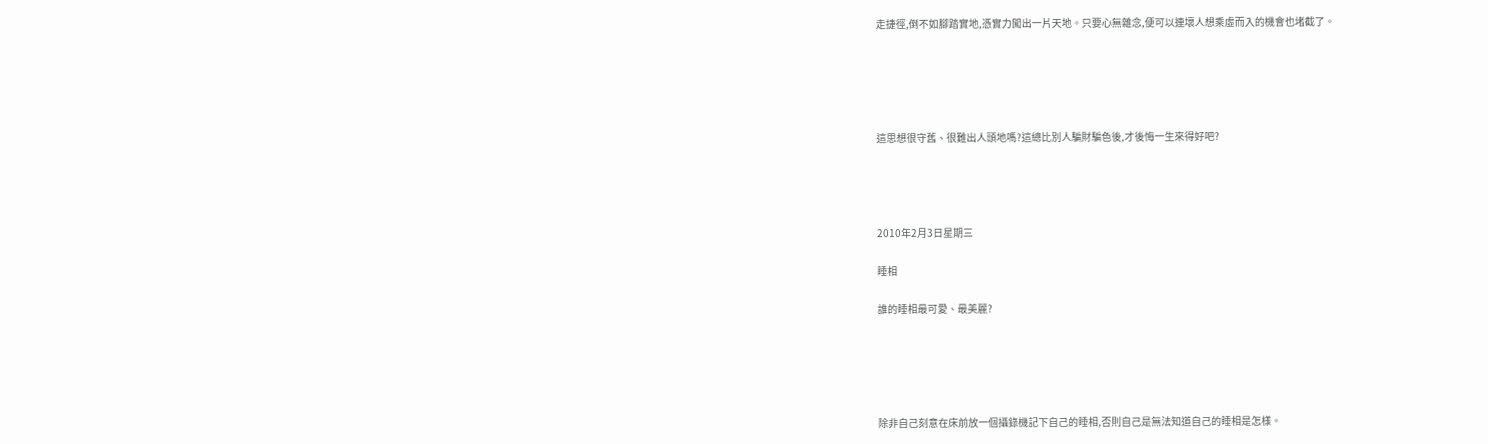走捷徑,倒不如腳踏實地,憑實力闖出一片天地。只要心無雜念,便可以連壞人想乘虛而入的機會也堵截了。





這思想很守舊、很難出人頭地嗎?這總比別人騙財騙色後,才後悔一生來得好吧?




2010年2月3日星期三

睡相

誰的睡相最可愛、最美麗?





除非自己刻意在床前放一個攝錄機記下自己的睡相,否則自己是無法知道自己的睡相是怎樣。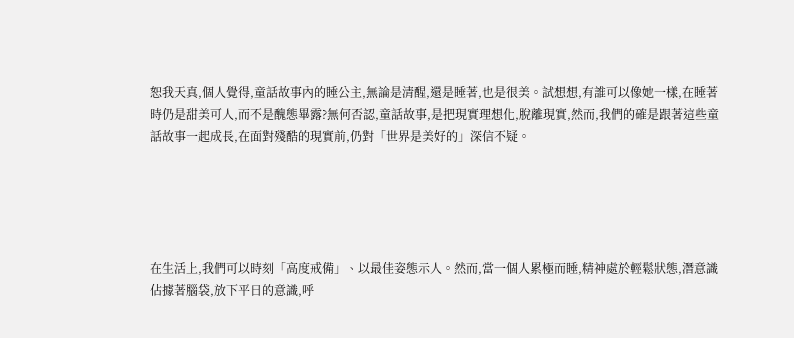恕我天真,個人覺得,童話故事內的睡公主,無論是清醒,還是睡著,也是很美。試想想,有誰可以像她一樣,在睡著時仍是甜美可人,而不是醜態畢露?無何否認,童話故事,是把現實理想化,脫離現實,然而,我們的確是跟著這些童話故事一起成長,在面對殘酷的現實前,仍對「世界是美好的」深信不疑。





在生活上,我們可以時刻「高度戒備」、以最佳姿態示人。然而,當一個人累極而睡,精神處於輕鬆狀態,潛意識佔據著腦袋,放下平日的意識,呼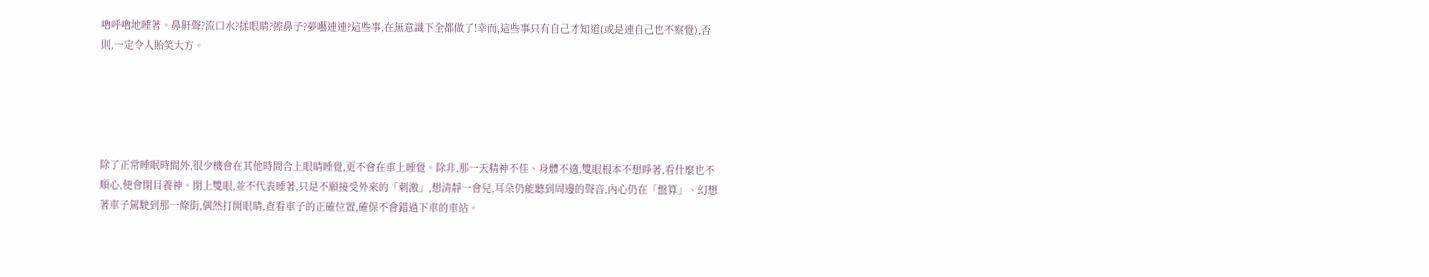嚕呼嚕地睡著。鼻鼾聲?流口水?揉眼睛?擦鼻子?夢囈連連?這些事,在無意識下全都做了!幸而,這些事只有自己才知道(或是連自己也不察覺),否則,一定令人貽笑大方。





除了正常睡眠時間外,很少機會在其他時間合上眼睛睡覺,更不會在車上睡覺。除非,那一天精神不佳、身體不適,雙眼根本不想睜著,看什麼也不順心,便會閉目養神。閉上雙眼,並不代表睡著,只是不願接受外來的「刺激」,想清靜一會兒,耳朵仍能聽到周邊的聲音,內心仍在「盤算」、幻想著車子駕駛到那一條街,偶然打開眼睛,查看車子的正確位置,確保不會錯過下車的車站。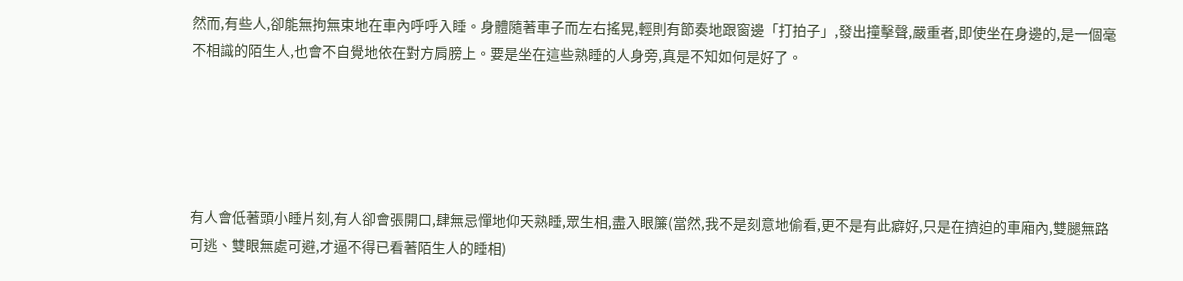然而,有些人,卻能無拘無束地在車內呼呼入睡。身體隨著車子而左右搖晃,輕則有節奏地跟窗邊「打拍子」,發出撞擊聲,嚴重者,即使坐在身邊的,是一個毫不相識的陌生人,也會不自覺地依在對方肩膀上。要是坐在這些熟睡的人身旁,真是不知如何是好了。





有人會低著頭小睡片刻,有人卻會張開口,肆無忌憚地仰天熟睡,眾生相,盡入眼簾(當然,我不是刻意地偷看,更不是有此癖好,只是在擠迫的車廂內,雙腿無路可逃、雙眼無處可避,才逼不得已看著陌生人的睡相)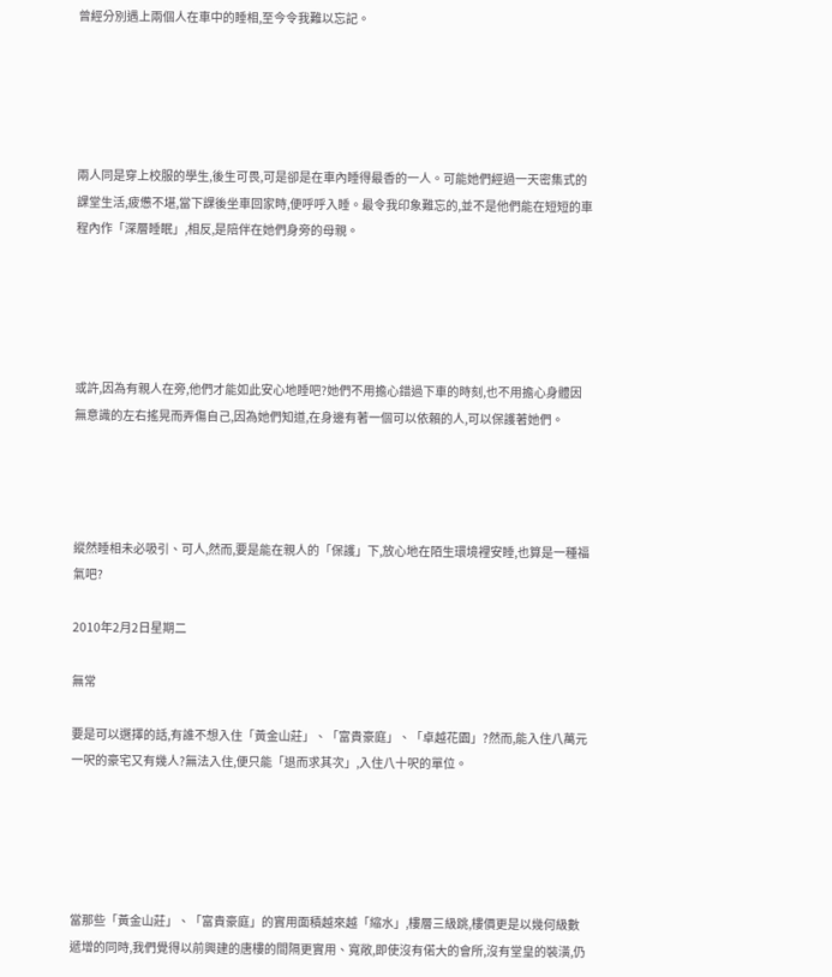曾經分別遇上兩個人在車中的睡相,至今令我難以忘記。





兩人同是穿上校服的學生,後生可畏,可是卻是在車內睡得最香的一人。可能她們經過一天密集式的課堂生活,疲憊不堪,當下課後坐車回家時,便呼呼入睡。最令我印象難忘的,並不是他們能在短短的車程內作「深層睡眠」,相反,是陪伴在她們身旁的母親。





或許,因為有親人在旁,他們才能如此安心地睡吧?她們不用擔心錯過下車的時刻,也不用擔心身體因無意識的左右搖晃而弄傷自己,因為她們知道,在身邊有著一個可以依賴的人,可以保護著她們。




縱然睡相未必吸引、可人,然而,要是能在親人的「保護」下,放心地在陌生環境裡安睡,也算是一種福氣吧?

2010年2月2日星期二

無常

要是可以選擇的話,有誰不想入住「黃金山莊」、「富貴豪庭」、「卓越花園」?然而,能入住八萬元一呎的豪宅又有幾人?無法入住,便只能「退而求其次」,入住八十呎的單位。





當那些「黃金山莊」、「富貴豪庭」的實用面積越來越「縮水」,樓層三級跳,樓價更是以幾何級數遞增的同時,我們覺得以前興建的唐樓的間隔更實用、寬敞,即使沒有偌大的會所,沒有堂皇的裝潢,仍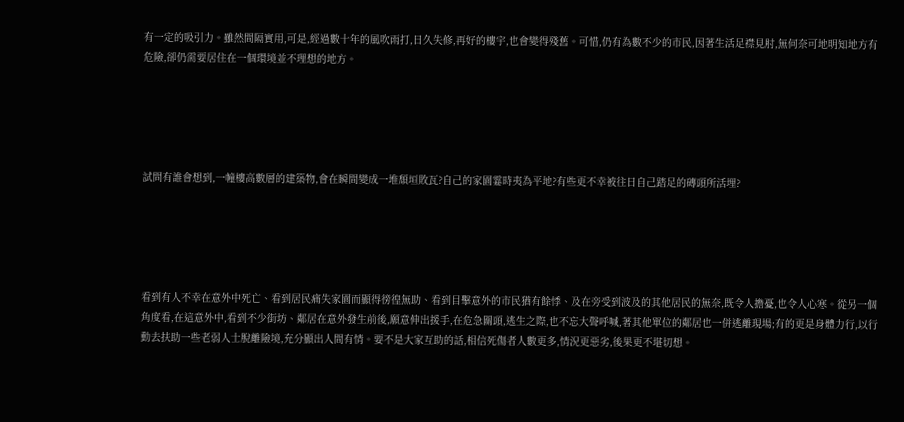有一定的吸引力。雖然間隔實用,可是,經過數十年的風吹雨打,日久失修,再好的樓宇,也會變得殘舊。可惜,仍有為數不少的市民,因著生活足襟見肘,無何奈可地明知地方有危險,卻仍需要居住在一個環境並不理想的地方。





試問有誰會想到,一幢樓高數層的建築物,會在瞬間變成一堆頹垣敗瓦?自己的家園霎時夷為平地?有些更不幸被往日自己踏足的磚頭所活埋?





看到有人不幸在意外中死亡、看到居民痛失家園而顯得徬徨無助、看到目擊意外的市民猶有餘悸、及在旁受到波及的其他居民的無奈,既令人擔憂,也令人心寒。從另一個角度看,在這意外中,看到不少街坊、鄰居在意外發生前後,願意伸出援手,在危急關頭,逃生之際,也不忘大聲呼喊,著其他單位的鄰居也一併逃離現場;有的更是身體力行,以行動去扶助一些老弱人士脫離險境,充分顯出人間有情。要不是大家互助的話,相信死傷者人數更多,情況更惡劣,後果更不堪切想。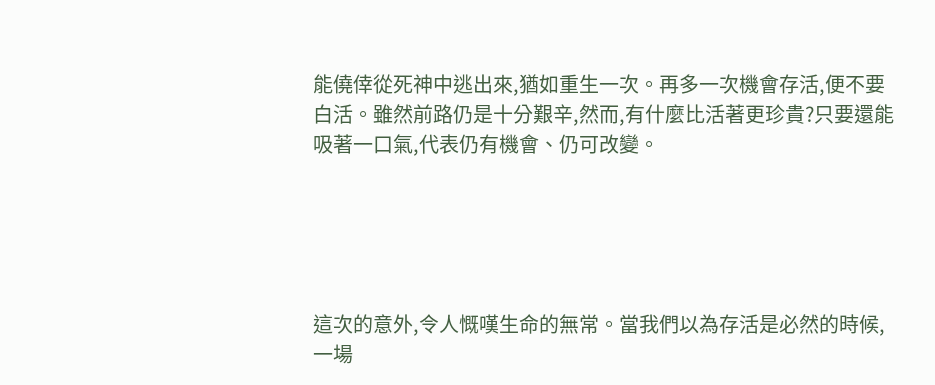能僥倖從死神中逃出來,猶如重生一次。再多一次機會存活,便不要白活。雖然前路仍是十分艱辛,然而,有什麼比活著更珍貴?只要還能吸著一口氣,代表仍有機會、仍可改變。





這次的意外,令人慨嘆生命的無常。當我們以為存活是必然的時候,一場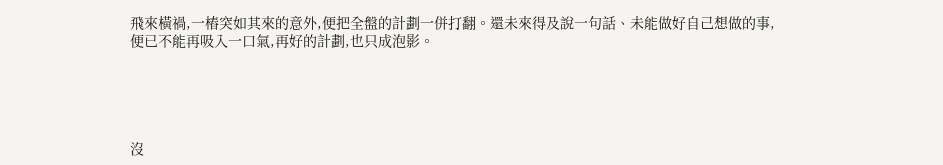飛來橫禍,一樁突如其來的意外,便把全盤的計劃一併打翻。還未來得及說一句話、未能做好自己想做的事,便已不能再吸入一口氣,再好的計劃,也只成泡影。





沒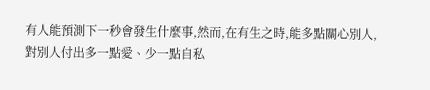有人能預測下一秒會發生什麼事,然而,在有生之時,能多點關心別人,對別人付出多一點愛、少一點自私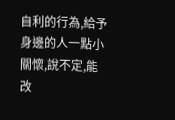自利的行為,給予身邊的人一點小關懷,說不定,能改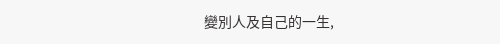變別人及自己的一生,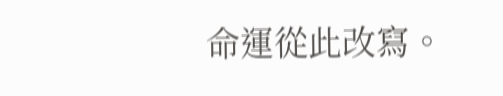命運從此改寫。